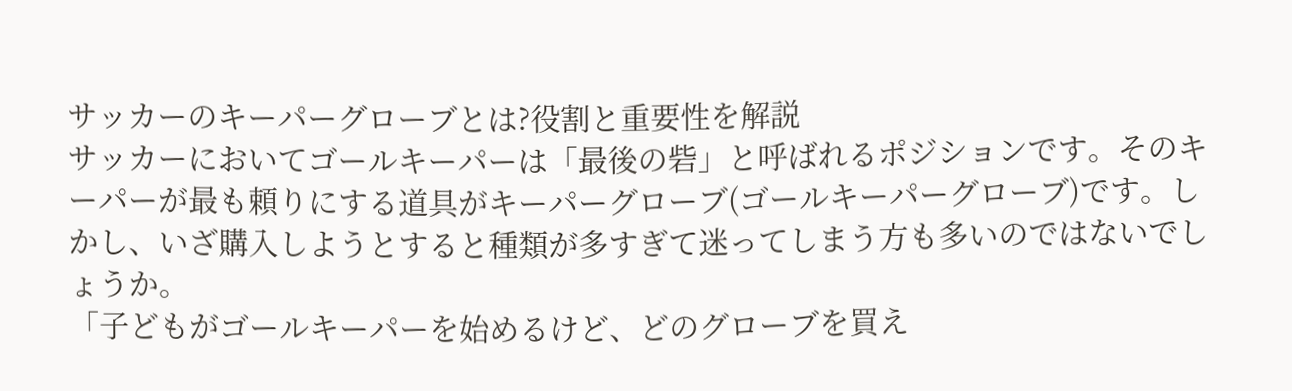サッカーのキーパーグローブとは?役割と重要性を解説
サッカーにおいてゴールキーパーは「最後の砦」と呼ばれるポジションです。そのキーパーが最も頼りにする道具がキーパーグローブ(ゴールキーパーグローブ)です。しかし、いざ購入しようとすると種類が多すぎて迷ってしまう方も多いのではないでしょうか。
「子どもがゴールキーパーを始めるけど、どのグローブを買え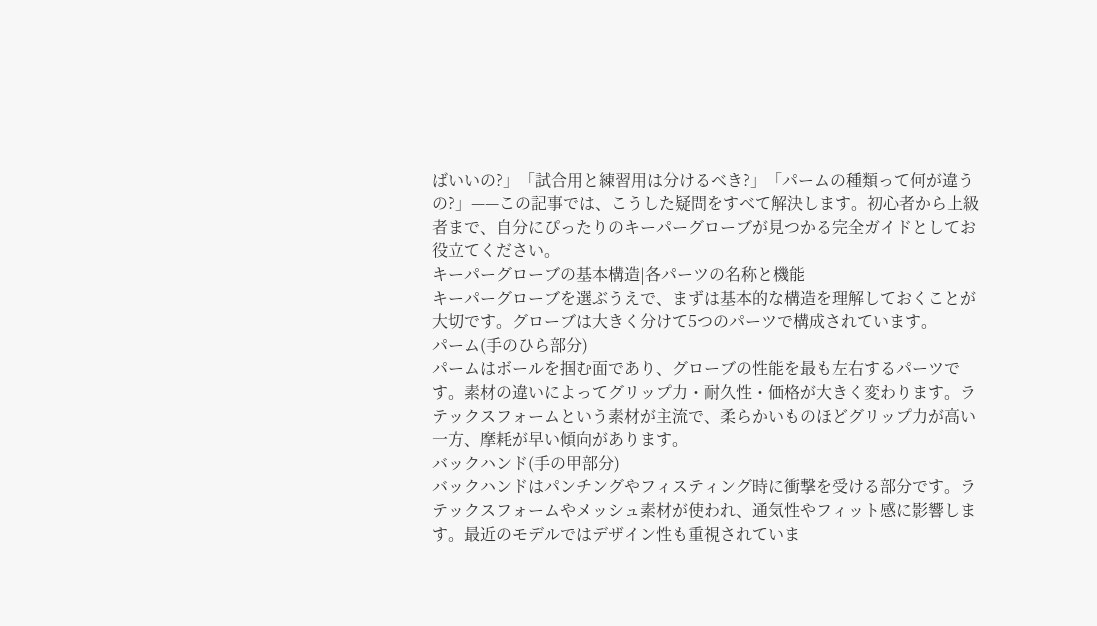ばいいの?」「試合用と練習用は分けるべき?」「パームの種類って何が違うの?」——この記事では、こうした疑問をすべて解決します。初心者から上級者まで、自分にぴったりのキーパーグローブが見つかる完全ガイドとしてお役立てください。
キーパーグローブの基本構造|各パーツの名称と機能
キーパーグローブを選ぶうえで、まずは基本的な構造を理解しておくことが大切です。グローブは大きく分けて5つのパーツで構成されています。
パーム(手のひら部分)
パームはボールを掴む面であり、グローブの性能を最も左右するパーツです。素材の違いによってグリップ力・耐久性・価格が大きく変わります。ラテックスフォームという素材が主流で、柔らかいものほどグリップ力が高い一方、摩耗が早い傾向があります。
バックハンド(手の甲部分)
バックハンドはパンチングやフィスティング時に衝撃を受ける部分です。ラテックスフォームやメッシュ素材が使われ、通気性やフィット感に影響します。最近のモデルではデザイン性も重視されていま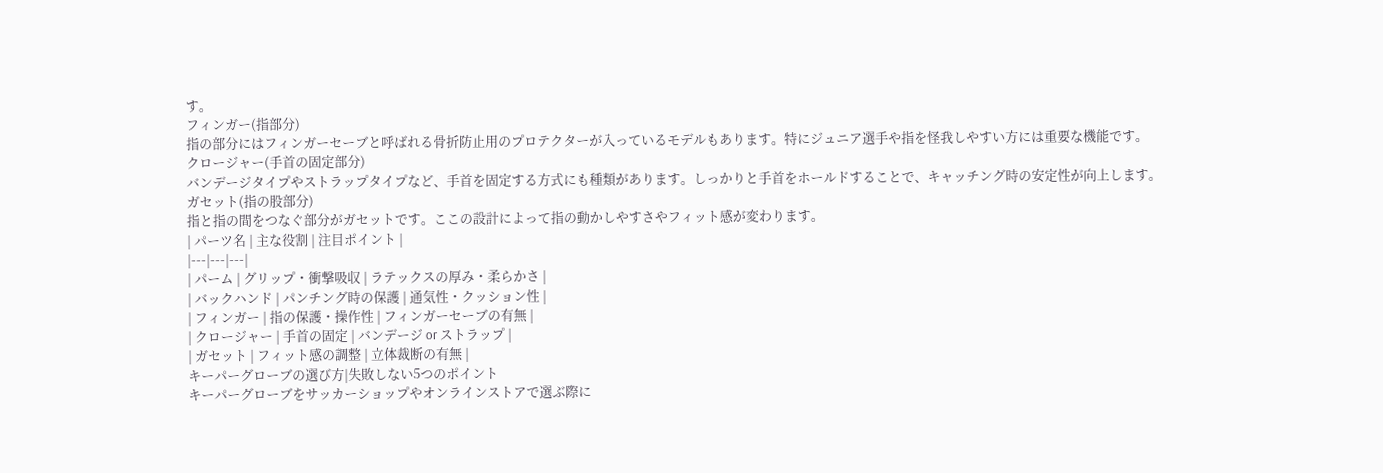す。
フィンガー(指部分)
指の部分にはフィンガーセーブと呼ばれる骨折防止用のプロテクターが入っているモデルもあります。特にジュニア選手や指を怪我しやすい方には重要な機能です。
クロージャー(手首の固定部分)
バンデージタイプやストラップタイプなど、手首を固定する方式にも種類があります。しっかりと手首をホールドすることで、キャッチング時の安定性が向上します。
ガセット(指の股部分)
指と指の間をつなぐ部分がガセットです。ここの設計によって指の動かしやすさやフィット感が変わります。
| パーツ名 | 主な役割 | 注目ポイント |
|---|---|---|
| パーム | グリップ・衝撃吸収 | ラテックスの厚み・柔らかさ |
| バックハンド | パンチング時の保護 | 通気性・クッション性 |
| フィンガー | 指の保護・操作性 | フィンガーセーブの有無 |
| クロージャー | 手首の固定 | バンデージ or ストラップ |
| ガセット | フィット感の調整 | 立体裁断の有無 |
キーパーグローブの選び方|失敗しない5つのポイント
キーパーグローブをサッカーショップやオンラインストアで選ぶ際に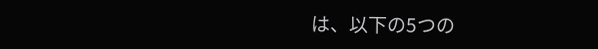は、以下の5つの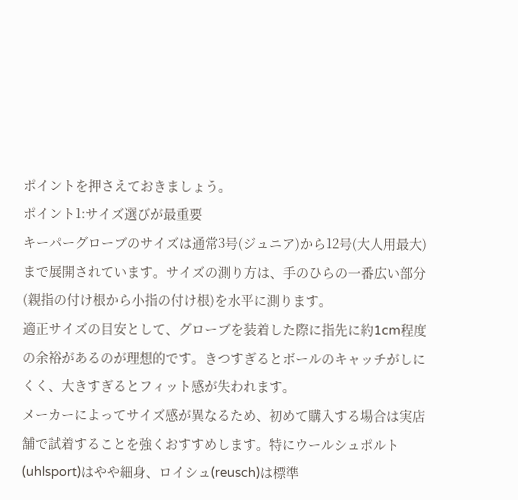ポイントを押さえておきましょう。
ポイント1:サイズ選びが最重要
キーパーグローブのサイズは通常3号(ジュニア)から12号(大人用最大)まで展開されています。サイズの測り方は、手のひらの一番広い部分(親指の付け根から小指の付け根)を水平に測ります。
適正サイズの目安として、グローブを装着した際に指先に約1cm程度の余裕があるのが理想的です。きつすぎるとボールのキャッチがしにくく、大きすぎるとフィット感が失われます。
メーカーによってサイズ感が異なるため、初めて購入する場合は実店舗で試着することを強くおすすめします。特にウールシュポルト(uhlsport)はやや細身、ロイシュ(reusch)は標準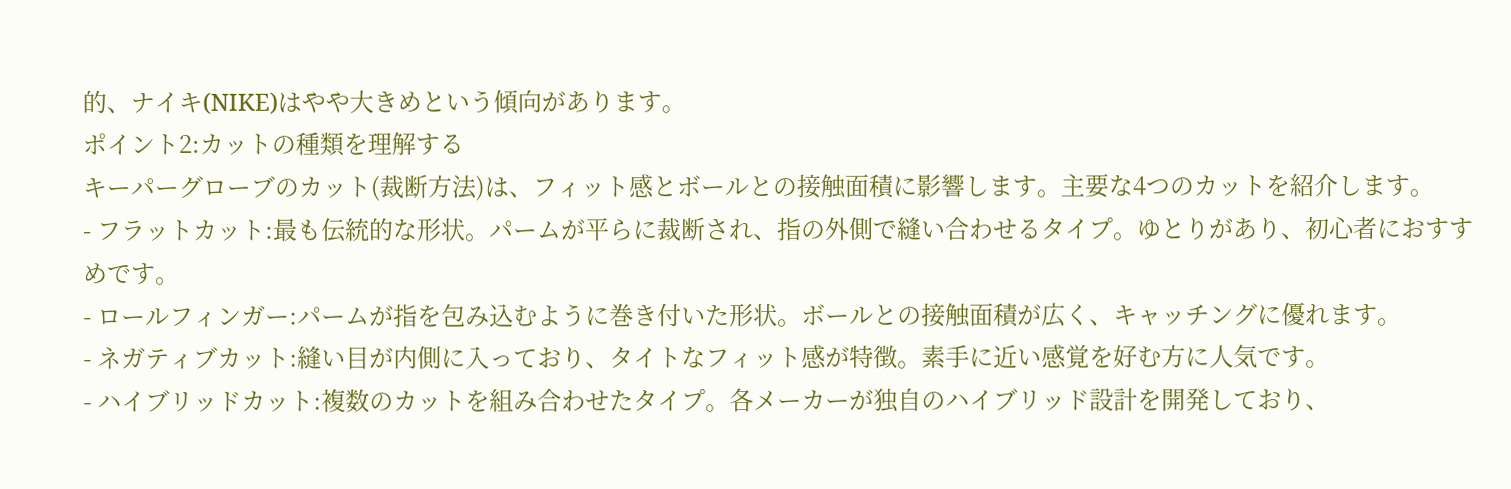的、ナイキ(NIKE)はやや大きめという傾向があります。
ポイント2:カットの種類を理解する
キーパーグローブのカット(裁断方法)は、フィット感とボールとの接触面積に影響します。主要な4つのカットを紹介します。
- フラットカット:最も伝統的な形状。パームが平らに裁断され、指の外側で縫い合わせるタイプ。ゆとりがあり、初心者におすすめです。
- ロールフィンガー:パームが指を包み込むように巻き付いた形状。ボールとの接触面積が広く、キャッチングに優れます。
- ネガティブカット:縫い目が内側に入っており、タイトなフィット感が特徴。素手に近い感覚を好む方に人気です。
- ハイブリッドカット:複数のカットを組み合わせたタイプ。各メーカーが独自のハイブリッド設計を開発しており、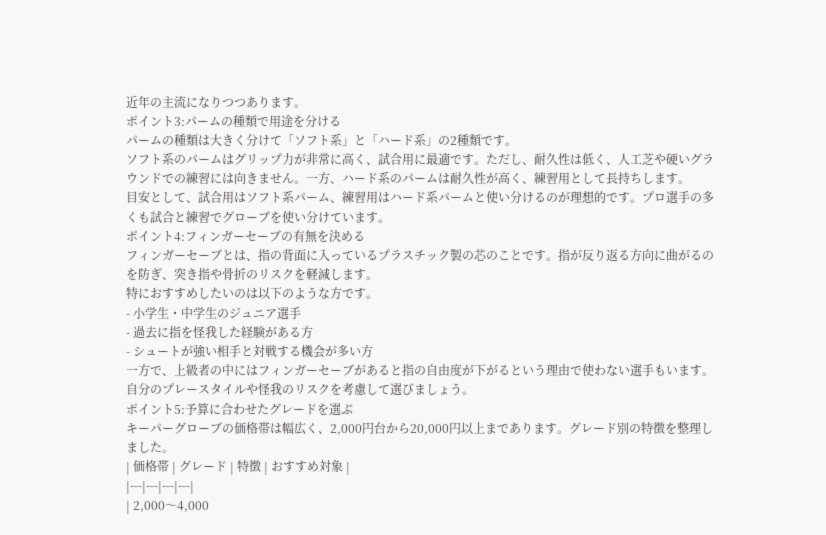近年の主流になりつつあります。
ポイント3:パームの種類で用途を分ける
パームの種類は大きく分けて「ソフト系」と「ハード系」の2種類です。
ソフト系のパームはグリップ力が非常に高く、試合用に最適です。ただし、耐久性は低く、人工芝や硬いグラウンドでの練習には向きません。一方、ハード系のパームは耐久性が高く、練習用として長持ちします。
目安として、試合用はソフト系パーム、練習用はハード系パームと使い分けるのが理想的です。プロ選手の多くも試合と練習でグローブを使い分けています。
ポイント4:フィンガーセーブの有無を決める
フィンガーセーブとは、指の背面に入っているプラスチック製の芯のことです。指が反り返る方向に曲がるのを防ぎ、突き指や骨折のリスクを軽減します。
特におすすめしたいのは以下のような方です。
- 小学生・中学生のジュニア選手
- 過去に指を怪我した経験がある方
- シュートが強い相手と対戦する機会が多い方
一方で、上級者の中にはフィンガーセーブがあると指の自由度が下がるという理由で使わない選手もいます。自分のプレースタイルや怪我のリスクを考慮して選びましょう。
ポイント5:予算に合わせたグレードを選ぶ
キーパーグローブの価格帯は幅広く、2,000円台から20,000円以上まであります。グレード別の特徴を整理しました。
| 価格帯 | グレード | 特徴 | おすすめ対象 |
|---|---|---|---|
| 2,000〜4,000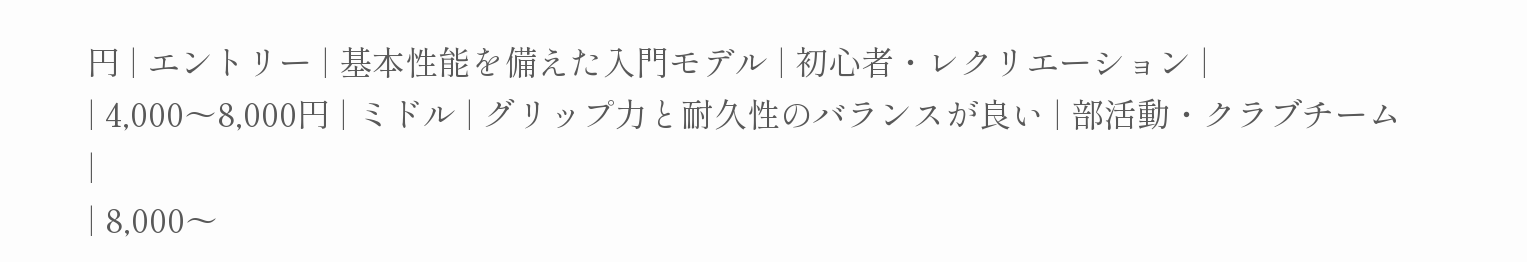円 | エントリー | 基本性能を備えた入門モデル | 初心者・レクリエーション |
| 4,000〜8,000円 | ミドル | グリップ力と耐久性のバランスが良い | 部活動・クラブチーム |
| 8,000〜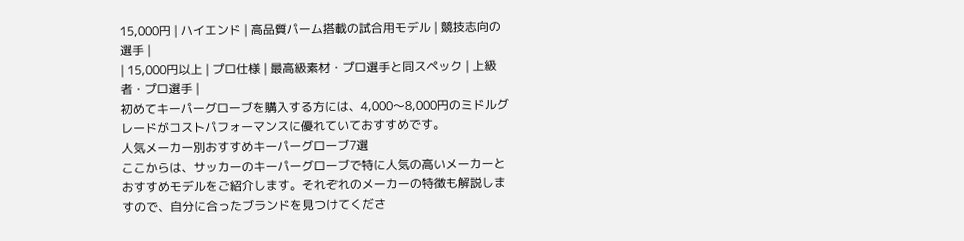15,000円 | ハイエンド | 高品質パーム搭載の試合用モデル | 競技志向の選手 |
| 15,000円以上 | プロ仕様 | 最高級素材・プロ選手と同スペック | 上級者・プロ選手 |
初めてキーパーグローブを購入する方には、4,000〜8,000円のミドルグレードがコストパフォーマンスに優れていておすすめです。
人気メーカー別おすすめキーパーグローブ7選
ここからは、サッカーのキーパーグローブで特に人気の高いメーカーとおすすめモデルをご紹介します。それぞれのメーカーの特徴も解説しますので、自分に合ったブランドを見つけてくださ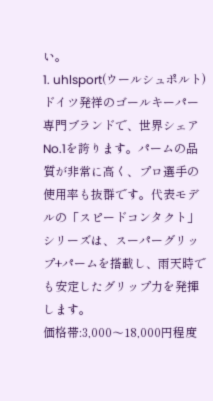い。
1. uhlsport(ウールシュポルト)
ドイツ発祥のゴールキーパー専門ブランドで、世界シェアNo.1を誇ります。パームの品質が非常に高く、プロ選手の使用率も抜群です。代表モデルの「スピードコンタクト」シリーズは、スーパーグリップ+パームを搭載し、雨天時でも安定したグリップ力を発揮します。
価格帯:3,000〜18,000円程度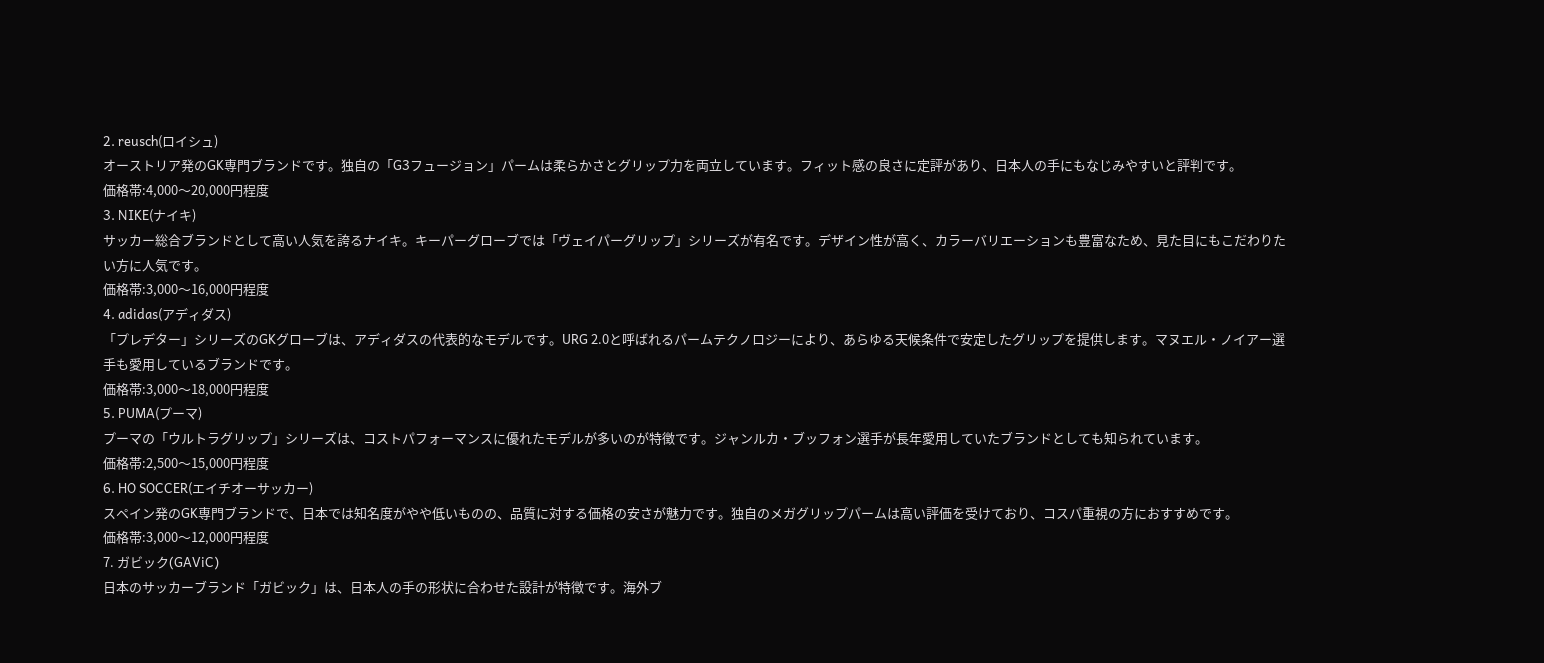2. reusch(ロイシュ)
オーストリア発のGK専門ブランドです。独自の「G3フュージョン」パームは柔らかさとグリップ力を両立しています。フィット感の良さに定評があり、日本人の手にもなじみやすいと評判です。
価格帯:4,000〜20,000円程度
3. NIKE(ナイキ)
サッカー総合ブランドとして高い人気を誇るナイキ。キーパーグローブでは「ヴェイパーグリップ」シリーズが有名です。デザイン性が高く、カラーバリエーションも豊富なため、見た目にもこだわりたい方に人気です。
価格帯:3,000〜16,000円程度
4. adidas(アディダス)
「プレデター」シリーズのGKグローブは、アディダスの代表的なモデルです。URG 2.0と呼ばれるパームテクノロジーにより、あらゆる天候条件で安定したグリップを提供します。マヌエル・ノイアー選手も愛用しているブランドです。
価格帯:3,000〜18,000円程度
5. PUMA(プーマ)
プーマの「ウルトラグリップ」シリーズは、コストパフォーマンスに優れたモデルが多いのが特徴です。ジャンルカ・ブッフォン選手が長年愛用していたブランドとしても知られています。
価格帯:2,500〜15,000円程度
6. HO SOCCER(エイチオーサッカー)
スペイン発のGK専門ブランドで、日本では知名度がやや低いものの、品質に対する価格の安さが魅力です。独自のメガグリップパームは高い評価を受けており、コスパ重視の方におすすめです。
価格帯:3,000〜12,000円程度
7. ガビック(GAViC)
日本のサッカーブランド「ガビック」は、日本人の手の形状に合わせた設計が特徴です。海外ブ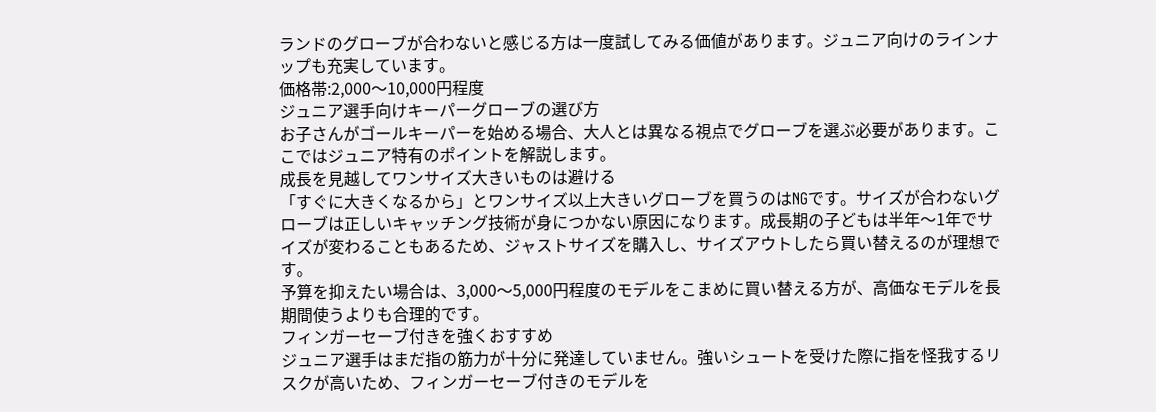ランドのグローブが合わないと感じる方は一度試してみる価値があります。ジュニア向けのラインナップも充実しています。
価格帯:2,000〜10,000円程度
ジュニア選手向けキーパーグローブの選び方
お子さんがゴールキーパーを始める場合、大人とは異なる視点でグローブを選ぶ必要があります。ここではジュニア特有のポイントを解説します。
成長を見越してワンサイズ大きいものは避ける
「すぐに大きくなるから」とワンサイズ以上大きいグローブを買うのはNGです。サイズが合わないグローブは正しいキャッチング技術が身につかない原因になります。成長期の子どもは半年〜1年でサイズが変わることもあるため、ジャストサイズを購入し、サイズアウトしたら買い替えるのが理想です。
予算を抑えたい場合は、3,000〜5,000円程度のモデルをこまめに買い替える方が、高価なモデルを長期間使うよりも合理的です。
フィンガーセーブ付きを強くおすすめ
ジュニア選手はまだ指の筋力が十分に発達していません。強いシュートを受けた際に指を怪我するリスクが高いため、フィンガーセーブ付きのモデルを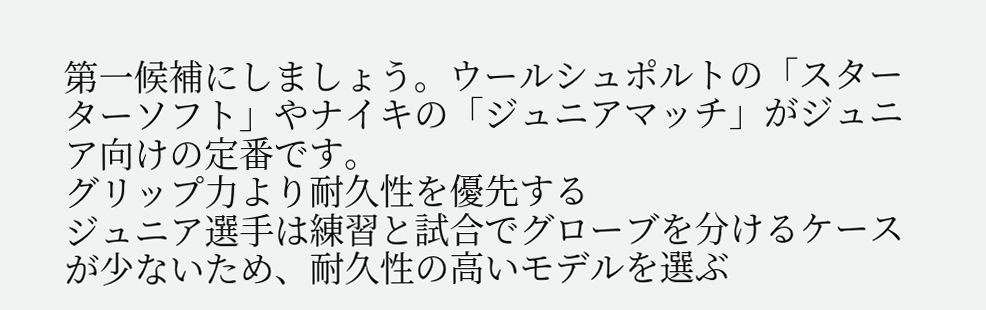第一候補にしましょう。ウールシュポルトの「スターターソフト」やナイキの「ジュニアマッチ」がジュニア向けの定番です。
グリップ力より耐久性を優先する
ジュニア選手は練習と試合でグローブを分けるケースが少ないため、耐久性の高いモデルを選ぶ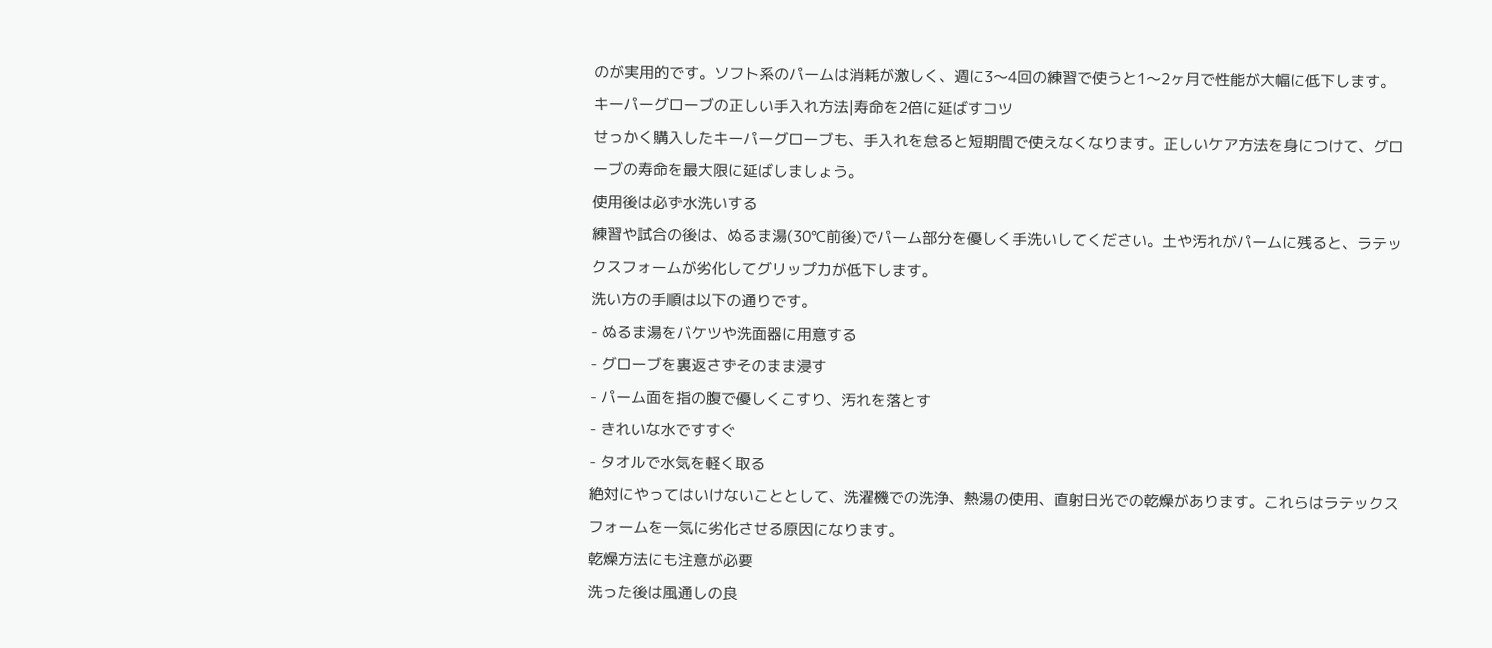のが実用的です。ソフト系のパームは消耗が激しく、週に3〜4回の練習で使うと1〜2ヶ月で性能が大幅に低下します。
キーパーグローブの正しい手入れ方法|寿命を2倍に延ばすコツ
せっかく購入したキーパーグローブも、手入れを怠ると短期間で使えなくなります。正しいケア方法を身につけて、グローブの寿命を最大限に延ばしましょう。
使用後は必ず水洗いする
練習や試合の後は、ぬるま湯(30℃前後)でパーム部分を優しく手洗いしてください。土や汚れがパームに残ると、ラテックスフォームが劣化してグリップ力が低下します。
洗い方の手順は以下の通りです。
- ぬるま湯をバケツや洗面器に用意する
- グローブを裏返さずそのまま浸す
- パーム面を指の腹で優しくこすり、汚れを落とす
- きれいな水ですすぐ
- タオルで水気を軽く取る
絶対にやってはいけないこととして、洗濯機での洗浄、熱湯の使用、直射日光での乾燥があります。これらはラテックスフォームを一気に劣化させる原因になります。
乾燥方法にも注意が必要
洗った後は風通しの良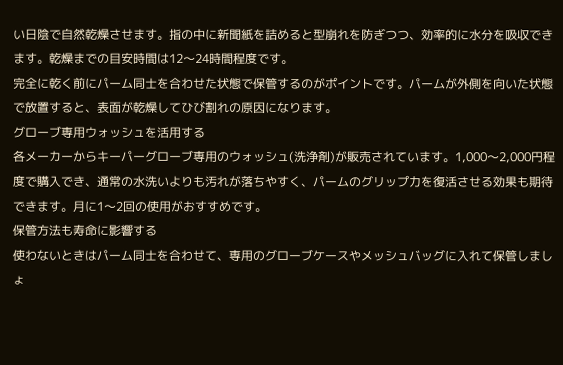い日陰で自然乾燥させます。指の中に新聞紙を詰めると型崩れを防ぎつつ、効率的に水分を吸収できます。乾燥までの目安時間は12〜24時間程度です。
完全に乾く前にパーム同士を合わせた状態で保管するのがポイントです。パームが外側を向いた状態で放置すると、表面が乾燥してひび割れの原因になります。
グローブ専用ウォッシュを活用する
各メーカーからキーパーグローブ専用のウォッシュ(洗浄剤)が販売されています。1,000〜2,000円程度で購入でき、通常の水洗いよりも汚れが落ちやすく、パームのグリップ力を復活させる効果も期待できます。月に1〜2回の使用がおすすめです。
保管方法も寿命に影響する
使わないときはパーム同士を合わせて、専用のグローブケースやメッシュバッグに入れて保管しましょ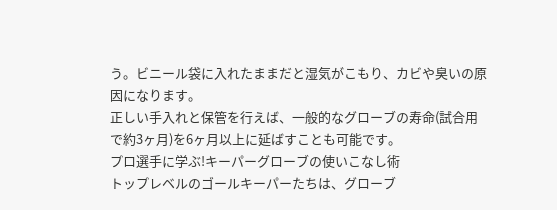う。ビニール袋に入れたままだと湿気がこもり、カビや臭いの原因になります。
正しい手入れと保管を行えば、一般的なグローブの寿命(試合用で約3ヶ月)を6ヶ月以上に延ばすことも可能です。
プロ選手に学ぶ!キーパーグローブの使いこなし術
トップレベルのゴールキーパーたちは、グローブ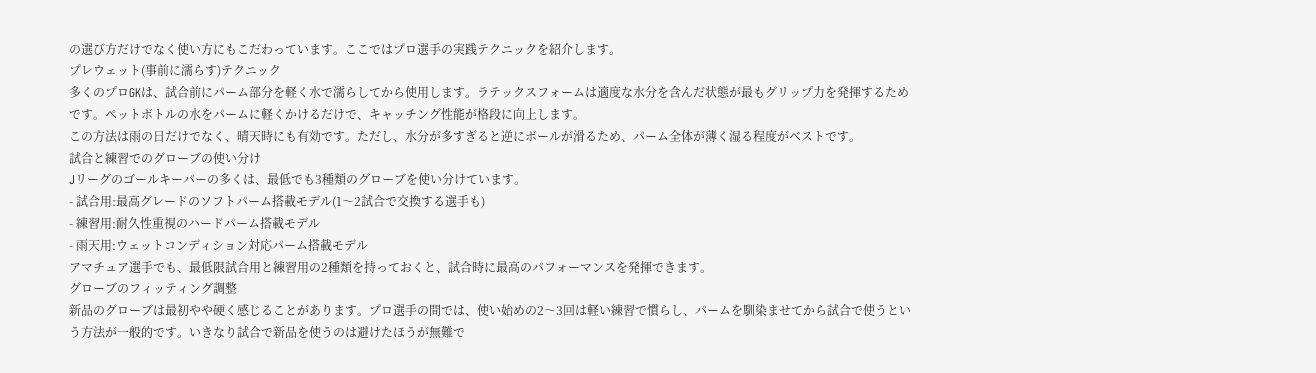の選び方だけでなく使い方にもこだわっています。ここではプロ選手の実践テクニックを紹介します。
プレウェット(事前に濡らす)テクニック
多くのプロGKは、試合前にパーム部分を軽く水で濡らしてから使用します。ラテックスフォームは適度な水分を含んだ状態が最もグリップ力を発揮するためです。ペットボトルの水をパームに軽くかけるだけで、キャッチング性能が格段に向上します。
この方法は雨の日だけでなく、晴天時にも有効です。ただし、水分が多すぎると逆にボールが滑るため、パーム全体が薄く湿る程度がベストです。
試合と練習でのグローブの使い分け
Jリーグのゴールキーパーの多くは、最低でも3種類のグローブを使い分けています。
- 試合用:最高グレードのソフトパーム搭載モデル(1〜2試合で交換する選手も)
- 練習用:耐久性重視のハードパーム搭載モデル
- 雨天用:ウェットコンディション対応パーム搭載モデル
アマチュア選手でも、最低限試合用と練習用の2種類を持っておくと、試合時に最高のパフォーマンスを発揮できます。
グローブのフィッティング調整
新品のグローブは最初やや硬く感じることがあります。プロ選手の間では、使い始めの2〜3回は軽い練習で慣らし、パームを馴染ませてから試合で使うという方法が一般的です。いきなり試合で新品を使うのは避けたほうが無難で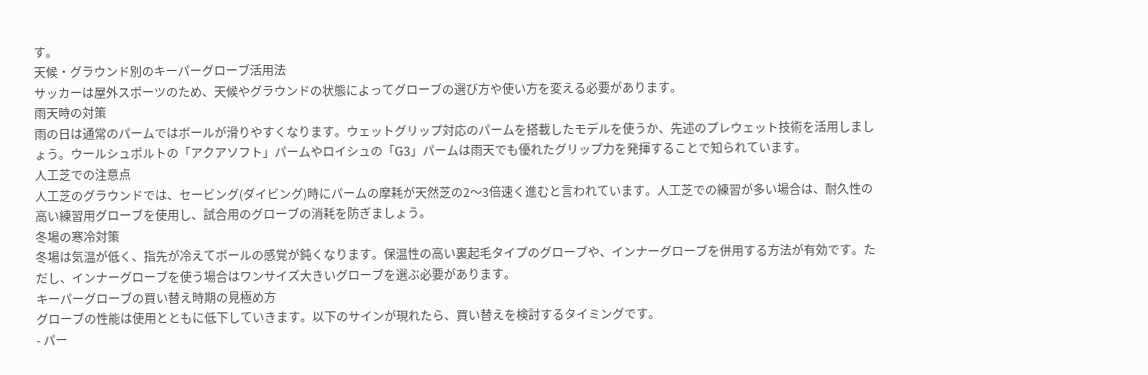す。
天候・グラウンド別のキーパーグローブ活用法
サッカーは屋外スポーツのため、天候やグラウンドの状態によってグローブの選び方や使い方を変える必要があります。
雨天時の対策
雨の日は通常のパームではボールが滑りやすくなります。ウェットグリップ対応のパームを搭載したモデルを使うか、先述のプレウェット技術を活用しましょう。ウールシュポルトの「アクアソフト」パームやロイシュの「G3」パームは雨天でも優れたグリップ力を発揮することで知られています。
人工芝での注意点
人工芝のグラウンドでは、セービング(ダイビング)時にパームの摩耗が天然芝の2〜3倍速く進むと言われています。人工芝での練習が多い場合は、耐久性の高い練習用グローブを使用し、試合用のグローブの消耗を防ぎましょう。
冬場の寒冷対策
冬場は気温が低く、指先が冷えてボールの感覚が鈍くなります。保温性の高い裏起毛タイプのグローブや、インナーグローブを併用する方法が有効です。ただし、インナーグローブを使う場合はワンサイズ大きいグローブを選ぶ必要があります。
キーパーグローブの買い替え時期の見極め方
グローブの性能は使用とともに低下していきます。以下のサインが現れたら、買い替えを検討するタイミングです。
- パー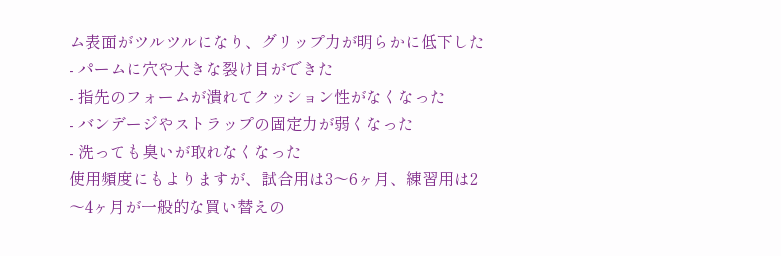ム表面がツルツルになり、グリップ力が明らかに低下した
- パームに穴や大きな裂け目ができた
- 指先のフォームが潰れてクッション性がなくなった
- バンデージやストラップの固定力が弱くなった
- 洗っても臭いが取れなくなった
使用頻度にもよりますが、試合用は3〜6ヶ月、練習用は2〜4ヶ月が一般的な買い替えの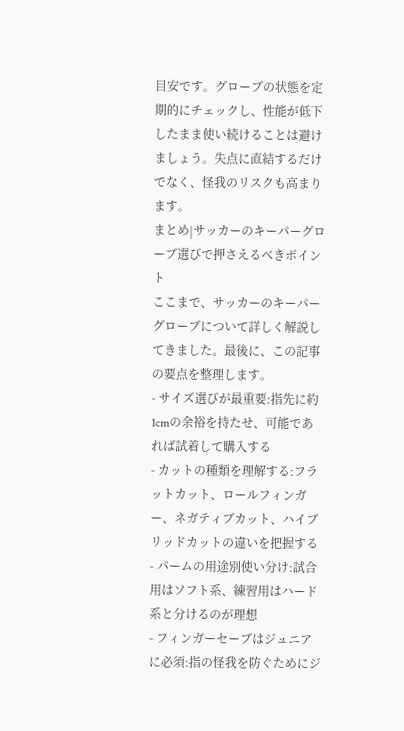目安です。グローブの状態を定期的にチェックし、性能が低下したまま使い続けることは避けましょう。失点に直結するだけでなく、怪我のリスクも高まります。
まとめ|サッカーのキーパーグローブ選びで押さえるべきポイント
ここまで、サッカーのキーパーグローブについて詳しく解説してきました。最後に、この記事の要点を整理します。
- サイズ選びが最重要:指先に約1cmの余裕を持たせ、可能であれば試着して購入する
- カットの種類を理解する:フラットカット、ロールフィンガー、ネガティブカット、ハイブリッドカットの違いを把握する
- パームの用途別使い分け:試合用はソフト系、練習用はハード系と分けるのが理想
- フィンガーセーブはジュニアに必須:指の怪我を防ぐためにジ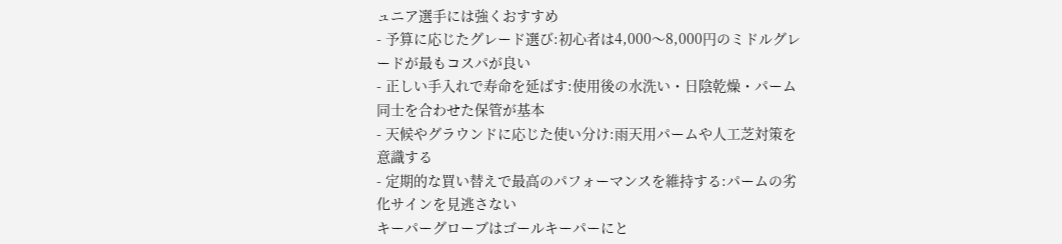ュニア選手には強くおすすめ
- 予算に応じたグレード選び:初心者は4,000〜8,000円のミドルグレードが最もコスパが良い
- 正しい手入れで寿命を延ばす:使用後の水洗い・日陰乾燥・パーム同士を合わせた保管が基本
- 天候やグラウンドに応じた使い分け:雨天用パームや人工芝対策を意識する
- 定期的な買い替えで最高のパフォーマンスを維持する:パームの劣化サインを見逃さない
キーパーグローブはゴールキーパーにと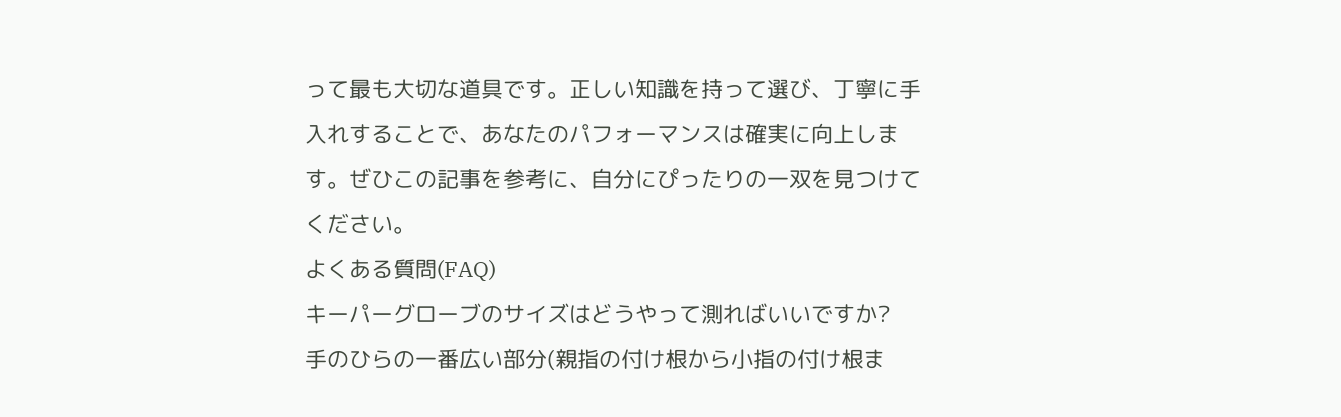って最も大切な道具です。正しい知識を持って選び、丁寧に手入れすることで、あなたのパフォーマンスは確実に向上します。ぜひこの記事を参考に、自分にぴったりの一双を見つけてください。
よくある質問(FAQ)
キーパーグローブのサイズはどうやって測ればいいですか?
手のひらの一番広い部分(親指の付け根から小指の付け根ま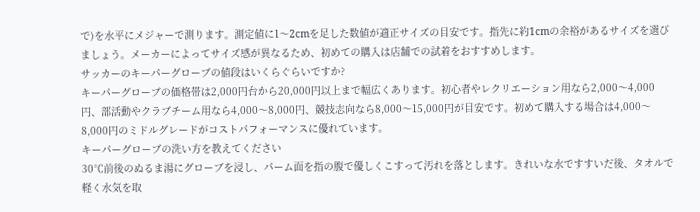で)を水平にメジャーで測ります。測定値に1〜2cmを足した数値が適正サイズの目安です。指先に約1cmの余裕があるサイズを選びましょう。メーカーによってサイズ感が異なるため、初めての購入は店舗での試着をおすすめします。
サッカーのキーパーグローブの値段はいくらぐらいですか?
キーパーグローブの価格帯は2,000円台から20,000円以上まで幅広くあります。初心者やレクリエーション用なら2,000〜4,000円、部活動やクラブチーム用なら4,000〜8,000円、競技志向なら8,000〜15,000円が目安です。初めて購入する場合は4,000〜8,000円のミドルグレードがコストパフォーマンスに優れています。
キーパーグローブの洗い方を教えてください
30℃前後のぬるま湯にグローブを浸し、パーム面を指の腹で優しくこすって汚れを落とします。きれいな水ですすいだ後、タオルで軽く水気を取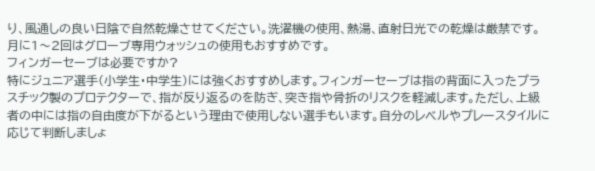り、風通しの良い日陰で自然乾燥させてください。洗濯機の使用、熱湯、直射日光での乾燥は厳禁です。月に1〜2回はグローブ専用ウォッシュの使用もおすすめです。
フィンガーセーブは必要ですか?
特にジュニア選手(小学生・中学生)には強くおすすめします。フィンガーセーブは指の背面に入ったプラスチック製のプロテクターで、指が反り返るのを防ぎ、突き指や骨折のリスクを軽減します。ただし、上級者の中には指の自由度が下がるという理由で使用しない選手もいます。自分のレベルやプレースタイルに応じて判断しましょ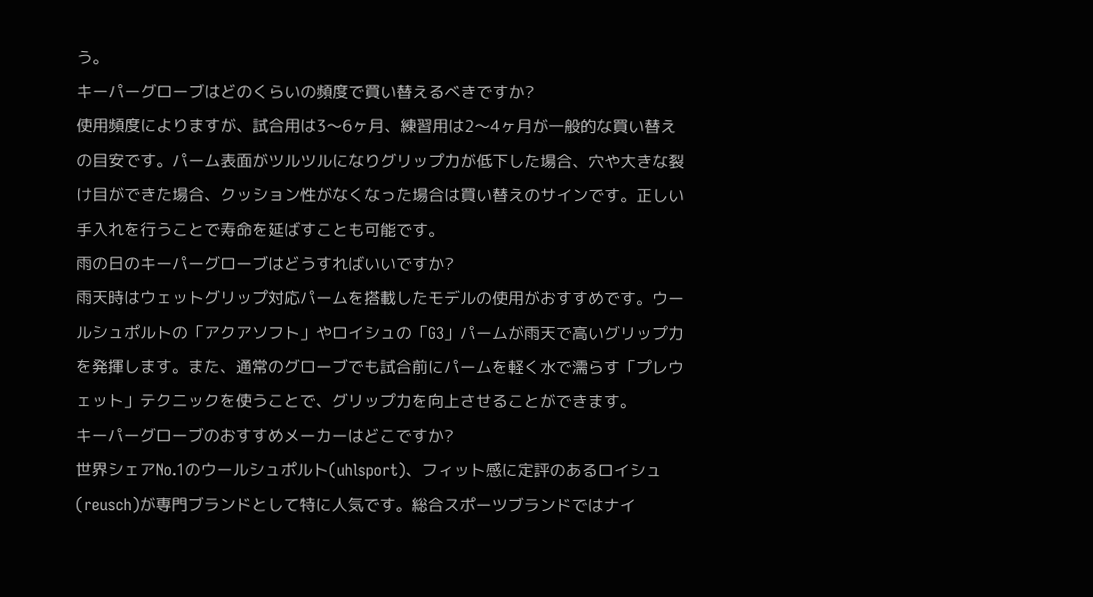う。
キーパーグローブはどのくらいの頻度で買い替えるべきですか?
使用頻度によりますが、試合用は3〜6ヶ月、練習用は2〜4ヶ月が一般的な買い替えの目安です。パーム表面がツルツルになりグリップ力が低下した場合、穴や大きな裂け目ができた場合、クッション性がなくなった場合は買い替えのサインです。正しい手入れを行うことで寿命を延ばすことも可能です。
雨の日のキーパーグローブはどうすればいいですか?
雨天時はウェットグリップ対応パームを搭載したモデルの使用がおすすめです。ウールシュポルトの「アクアソフト」やロイシュの「G3」パームが雨天で高いグリップ力を発揮します。また、通常のグローブでも試合前にパームを軽く水で濡らす「プレウェット」テクニックを使うことで、グリップ力を向上させることができます。
キーパーグローブのおすすめメーカーはどこですか?
世界シェアNo.1のウールシュポルト(uhlsport)、フィット感に定評のあるロイシュ(reusch)が専門ブランドとして特に人気です。総合スポーツブランドではナイ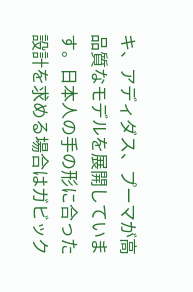キ、アディダス、プーマが高品質なモデルを展開しています。日本人の手の形に合った設計を求める場合はガビック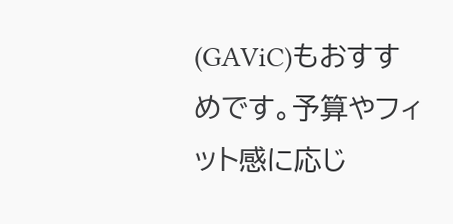(GAViC)もおすすめです。予算やフィット感に応じ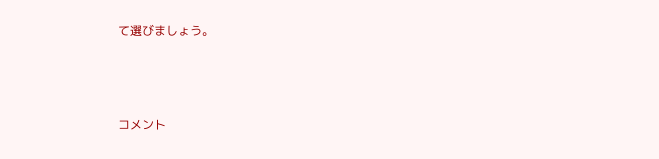て選びましょう。



コメント